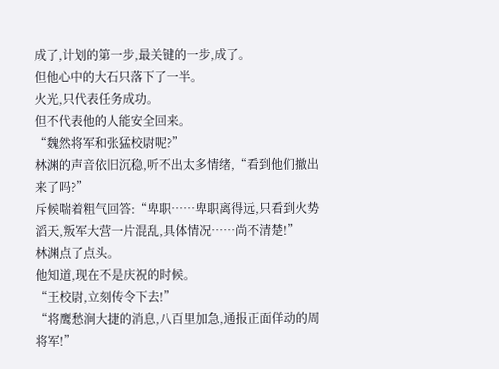成了,计划的第一步,最关键的一步,成了。
但他心中的大石只落下了一半。
火光,只代表任务成功。
但不代表他的人能安全回来。
“魏然将军和张猛校尉呢?”
林渊的声音依旧沉稳,听不出太多情绪,“看到他们撤出来了吗?”
斥候喘着粗气回答:“卑职……卑职离得远,只看到火势滔天,叛军大营一片混乱,具体情况……尚不清楚!”
林渊点了点头。
他知道,现在不是庆祝的时候。
“王校尉,立刻传令下去!”
“将鹰愁涧大捷的消息,八百里加急,通报正面佯动的周将军!”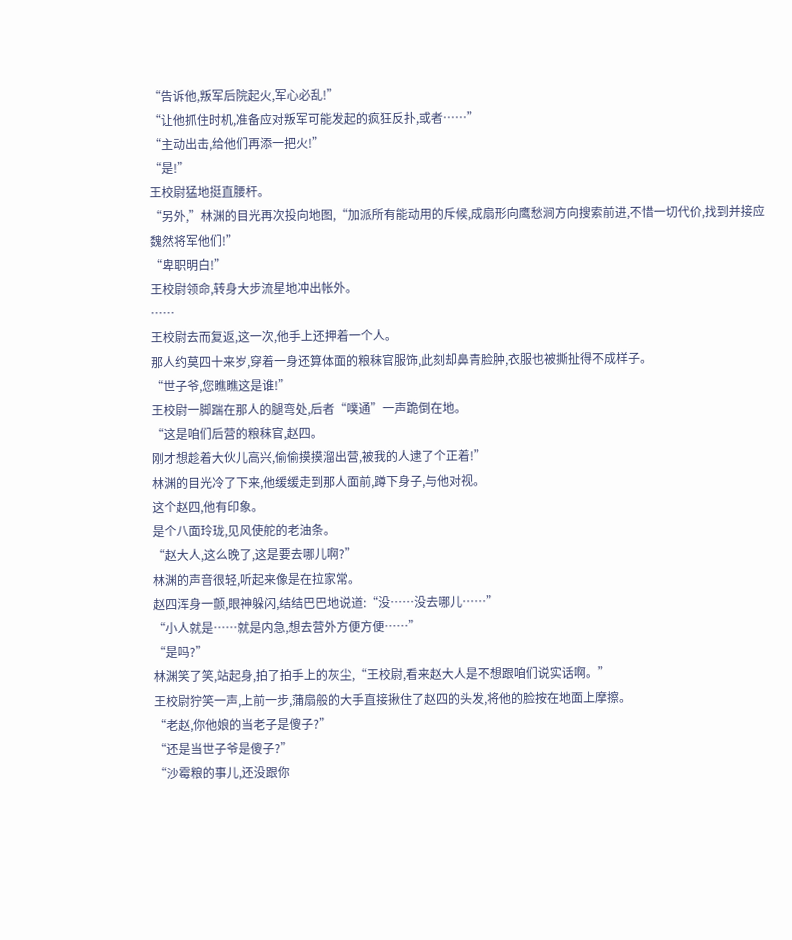“告诉他,叛军后院起火,军心必乱!”
“让他抓住时机,准备应对叛军可能发起的疯狂反扑,或者……”
“主动出击,给他们再添一把火!”
“是!”
王校尉猛地挺直腰杆。
“另外,”林渊的目光再次投向地图,“加派所有能动用的斥候,成扇形向鹰愁涧方向搜索前进,不惜一切代价,找到并接应魏然将军他们!”
“卑职明白!”
王校尉领命,转身大步流星地冲出帐外。
……
王校尉去而复返,这一次,他手上还押着一个人。
那人约莫四十来岁,穿着一身还算体面的粮秣官服饰,此刻却鼻青脸肿,衣服也被撕扯得不成样子。
“世子爷,您瞧瞧这是谁!”
王校尉一脚踹在那人的腿弯处,后者“噗通”一声跪倒在地。
“这是咱们后营的粮秣官,赵四。
刚才想趁着大伙儿高兴,偷偷摸摸溜出营,被我的人逮了个正着!”
林渊的目光冷了下来,他缓缓走到那人面前,蹲下身子,与他对视。
这个赵四,他有印象。
是个八面玲珑,见风使舵的老油条。
“赵大人,这么晚了,这是要去哪儿啊?”
林渊的声音很轻,听起来像是在拉家常。
赵四浑身一颤,眼神躲闪,结结巴巴地说道:“没……没去哪儿……”
“小人就是……就是内急,想去营外方便方便……”
“是吗?”
林渊笑了笑,站起身,拍了拍手上的灰尘,“王校尉,看来赵大人是不想跟咱们说实话啊。”
王校尉狞笑一声,上前一步,蒲扇般的大手直接揪住了赵四的头发,将他的脸按在地面上摩擦。
“老赵,你他娘的当老子是傻子?”
“还是当世子爷是傻子?”
“沙霉粮的事儿,还没跟你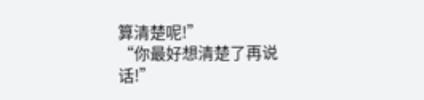算清楚呢!”
“你最好想清楚了再说话!”